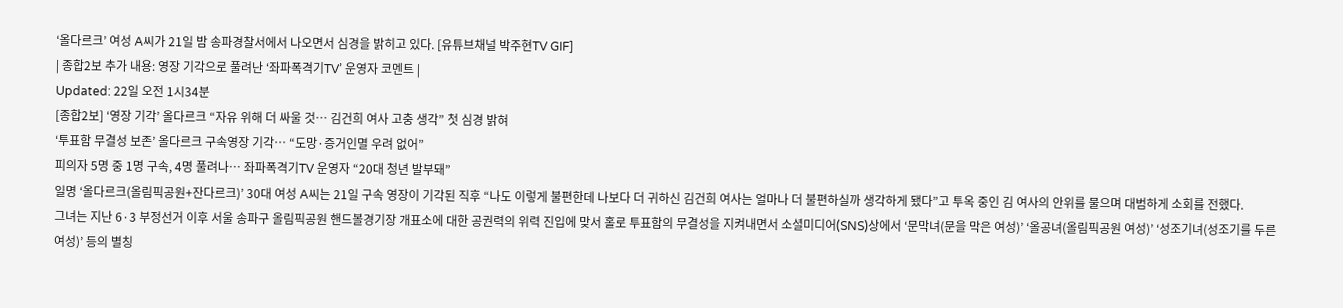‘올다르크’ 여성 A씨가 21일 밤 송파경찰서에서 나오면서 심경을 밝히고 있다. [유튜브채널 박주현TV GIF]
| 종합2보 추가 내용: 영장 기각으로 풀려난 ‘좌파폭격기TV’ 운영자 코멘트 |
Updated: 22일 오전 1시34분
[종합2보] ‘영장 기각’ 올다르크 “자유 위해 더 싸울 것… 김건희 여사 고충 생각” 첫 심경 밝혀
‘투표함 무결성 보존’ 올다르크 구속영장 기각… “도망·증거인멸 우려 없어”
피의자 5명 중 1명 구속, 4명 풀려나… 좌파폭격기TV 운영자 “20대 청년 발부돼”
일명 ‘올다르크(올림픽공원+잔다르크)’ 30대 여성 A씨는 21일 구속 영장이 기각된 직후 “나도 이렇게 불편한데 나보다 더 귀하신 김건희 여사는 얼마나 더 불편하실까 생각하게 됐다”고 투옥 중인 김 여사의 안위를 물으며 대범하게 소회를 전했다.
그녀는 지난 6·3 부정선거 이후 서울 송파구 올림픽공원 핸드볼경기장 개표소에 대한 공권력의 위력 진입에 맞서 홀로 투표함의 무결성을 지켜내면서 소셜미디어(SNS)상에서 ‘문막녀(문을 막은 여성)’ ‘올공녀(올림픽공원 여성)’ ‘성조기녀(성조기를 두른 여성)’ 등의 별칭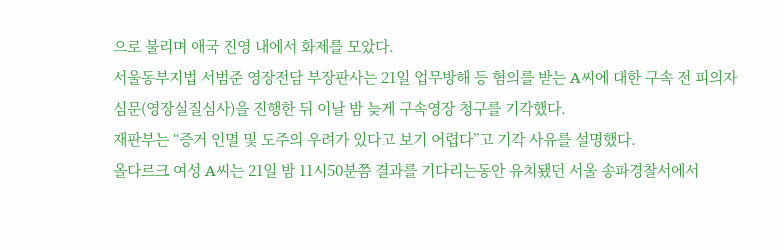으로 불리며 애국 진영 내에서 화제를 모았다.
서울동부지법 서범준 영장전담 부장판사는 21일 업무방해 등 혐의를 받는 A씨에 대한 구속 전 피의자 심문(영장실질심사)을 진행한 뒤 이날 밤 늦게 구속영장 청구를 기각했다.
재판부는 “증거 인멸 및 도주의 우려가 있다고 보기 어렵다”고 기각 사유를 설명했다.
올다르크 여성 A씨는 21일 밤 11시50분쯤 결과를 기다리는동안 유치됐던 서울 송파경찰서에서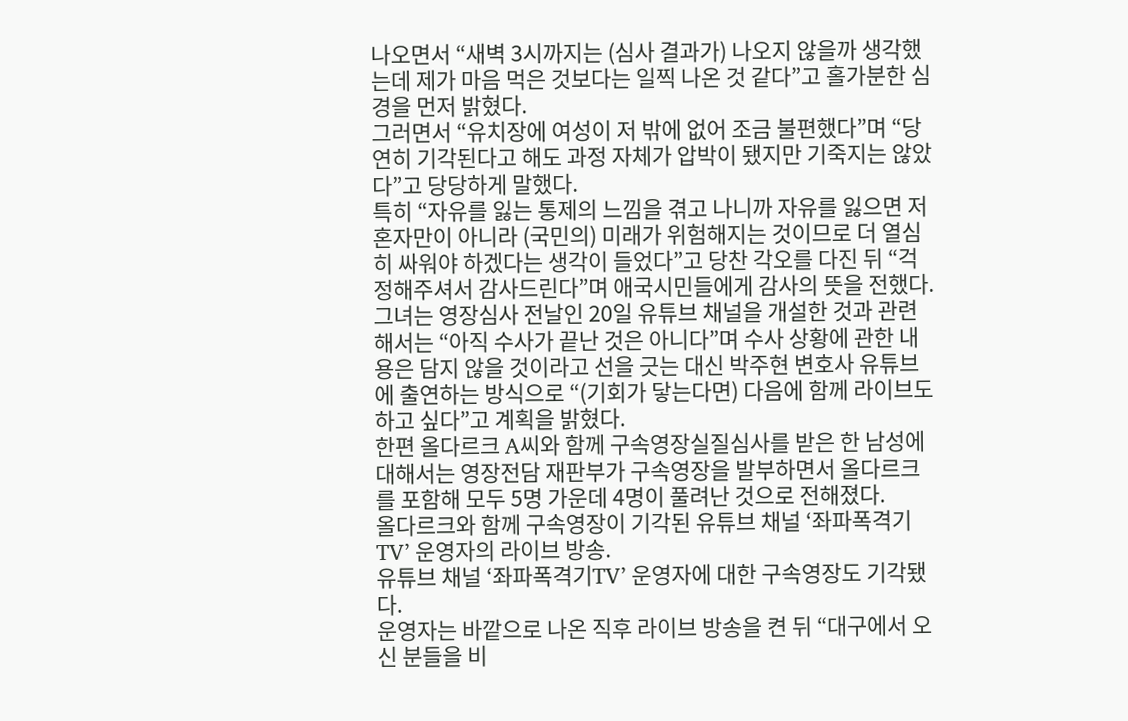나오면서 “새벽 3시까지는 (심사 결과가) 나오지 않을까 생각했는데 제가 마음 먹은 것보다는 일찍 나온 것 같다”고 홀가분한 심경을 먼저 밝혔다.
그러면서 “유치장에 여성이 저 밖에 없어 조금 불편했다”며 “당연히 기각된다고 해도 과정 자체가 압박이 됐지만 기죽지는 않았다”고 당당하게 말했다.
특히 “자유를 잃는 통제의 느낌을 겪고 나니까 자유를 잃으면 저 혼자만이 아니라 (국민의) 미래가 위험해지는 것이므로 더 열심히 싸워야 하겠다는 생각이 들었다”고 당찬 각오를 다진 뒤 “걱정해주셔서 감사드린다”며 애국시민들에게 감사의 뜻을 전했다.
그녀는 영장심사 전날인 20일 유튜브 채널을 개설한 것과 관련해서는 “아직 수사가 끝난 것은 아니다”며 수사 상황에 관한 내용은 담지 않을 것이라고 선을 긋는 대신 박주현 변호사 유튜브에 출연하는 방식으로 “(기회가 닿는다면) 다음에 함께 라이브도 하고 싶다”고 계획을 밝혔다.
한편 올다르크 A씨와 함께 구속영장실질심사를 받은 한 남성에 대해서는 영장전담 재판부가 구속영장을 발부하면서 올다르크를 포함해 모두 5명 가운데 4명이 풀려난 것으로 전해졌다.
올다르크와 함께 구속영장이 기각된 유튜브 채널 ‘좌파폭격기TV’ 운영자의 라이브 방송.
유튜브 채널 ‘좌파폭격기TV’ 운영자에 대한 구속영장도 기각됐다.
운영자는 바깥으로 나온 직후 라이브 방송을 켠 뒤 “대구에서 오신 분들을 비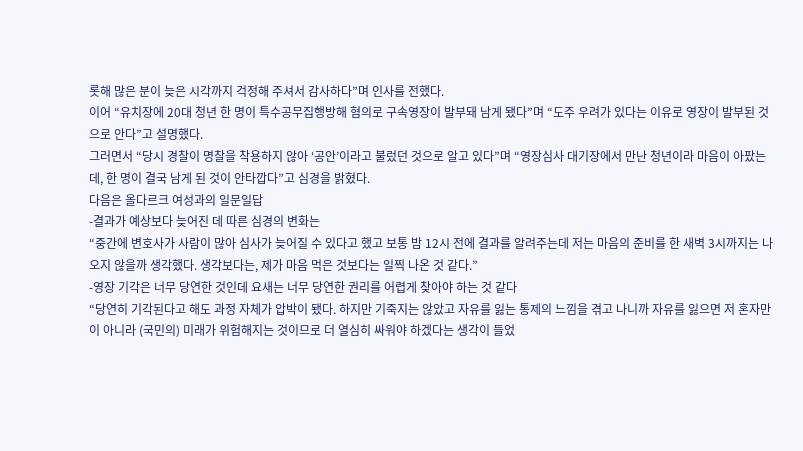롯해 많은 분이 늦은 시각까지 걱정해 주셔서 감사하다”며 인사를 전했다.
이어 “유치장에 20대 청년 한 명이 특수공무집행방해 혐의로 구속영장이 발부돼 남게 됐다”며 “도주 우려가 있다는 이유로 영장이 발부된 것으로 안다”고 설명했다.
그러면서 “당시 경찰이 명찰을 착용하지 않아 ‘공안’이라고 불렀던 것으로 알고 있다”며 “영장심사 대기장에서 만난 청년이라 마음이 아팠는데, 한 명이 결국 남게 된 것이 안타깝다”고 심경을 밝혔다.
다음은 올다르크 여성과의 일문일답
-결과가 예상보다 늦어진 데 따른 심경의 변화는
“중간에 변호사가 사람이 많아 심사가 늦어질 수 있다고 했고 보통 밤 12시 전에 결과를 알려주는데 저는 마음의 준비를 한 새벽 3시까지는 나오지 않을까 생각했다. 생각보다는, 제가 마음 먹은 것보다는 일찍 나온 것 같다.”
-영장 기각은 너무 당연한 것인데 요새는 너무 당연한 권리를 어렵게 찾아야 하는 것 같다
“당연히 기각된다고 해도 과정 자체가 압박이 됐다. 하지만 기죽지는 않았고 자유를 잃는 통제의 느낌을 겪고 나니까 자유를 잃으면 저 혼자만이 아니라 (국민의) 미래가 위험해지는 것이므로 더 열심히 싸워야 하겠다는 생각이 들었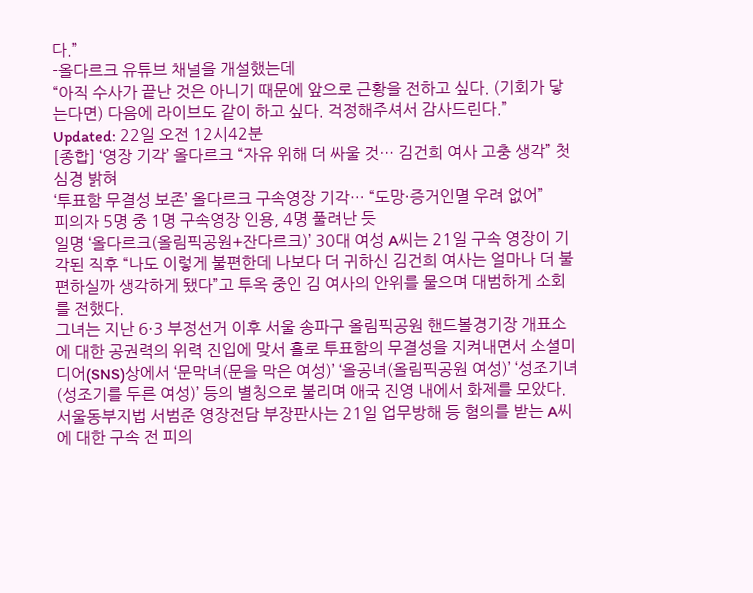다.”
-올다르크 유튜브 채널을 개설했는데
“아직 수사가 끝난 것은 아니기 때문에 앞으로 근황을 전하고 싶다. (기회가 닿는다면) 다음에 라이브도 같이 하고 싶다. 걱정해주셔서 감사드린다.”
Updated: 22일 오전 12시42분
[종합] ‘영장 기각’ 올다르크 “자유 위해 더 싸울 것… 김건희 여사 고충 생각” 첫 심경 밝혀
‘투표함 무결성 보존’ 올다르크 구속영장 기각… “도망·증거인멸 우려 없어”
피의자 5명 중 1명 구속영장 인용, 4명 풀려난 듯
일명 ‘올다르크(올림픽공원+잔다르크)’ 30대 여성 A씨는 21일 구속 영장이 기각된 직후 “나도 이렇게 불편한데 나보다 더 귀하신 김건희 여사는 얼마나 더 불편하실까 생각하게 됐다”고 투옥 중인 김 여사의 안위를 물으며 대범하게 소회를 전했다.
그녀는 지난 6·3 부정선거 이후 서울 송파구 올림픽공원 핸드볼경기장 개표소에 대한 공권력의 위력 진입에 맞서 홀로 투표함의 무결성을 지켜내면서 소셜미디어(SNS)상에서 ‘문막녀(문을 막은 여성)’ ‘올공녀(올림픽공원 여성)’ ‘성조기녀(성조기를 두른 여성)’ 등의 별칭으로 불리며 애국 진영 내에서 화제를 모았다.
서울동부지법 서범준 영장전담 부장판사는 21일 업무방해 등 혐의를 받는 A씨에 대한 구속 전 피의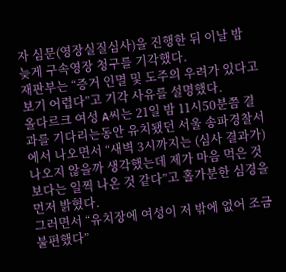자 심문(영장실질심사)을 진행한 뒤 이날 밤 늦게 구속영장 청구를 기각했다.
재판부는 “증거 인멸 및 도주의 우려가 있다고 보기 어렵다”고 기각 사유를 설명했다.
올다르크 여성 A씨는 21일 밤 11시50분쯤 결과를 기다리는동안 유치됐던 서울 송파경찰서에서 나오면서 “새벽 3시까지는 (심사 결과가) 나오지 않을까 생각했는데 제가 마음 먹은 것보다는 일찍 나온 것 같다”고 홀가분한 심경을 먼저 밝혔다.
그러면서 “유치장에 여성이 저 밖에 없어 조금 불편했다”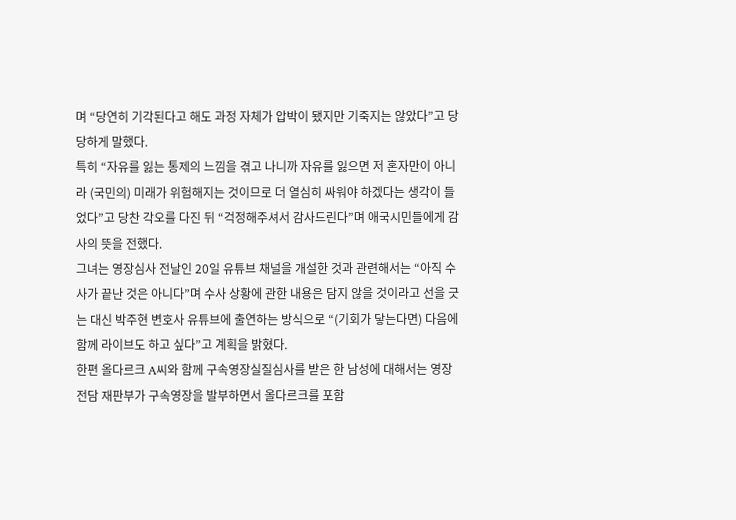며 “당연히 기각된다고 해도 과정 자체가 압박이 됐지만 기죽지는 않았다”고 당당하게 말했다.
특히 “자유를 잃는 통제의 느낌을 겪고 나니까 자유를 잃으면 저 혼자만이 아니라 (국민의) 미래가 위험해지는 것이므로 더 열심히 싸워야 하겠다는 생각이 들었다”고 당찬 각오를 다진 뒤 “걱정해주셔서 감사드린다”며 애국시민들에게 감사의 뜻을 전했다.
그녀는 영장심사 전날인 20일 유튜브 채널을 개설한 것과 관련해서는 “아직 수사가 끝난 것은 아니다”며 수사 상황에 관한 내용은 담지 않을 것이라고 선을 긋는 대신 박주현 변호사 유튜브에 출연하는 방식으로 “(기회가 닿는다면) 다음에 함께 라이브도 하고 싶다”고 계획을 밝혔다.
한편 올다르크 A씨와 함께 구속영장실질심사를 받은 한 남성에 대해서는 영장전담 재판부가 구속영장을 발부하면서 올다르크를 포함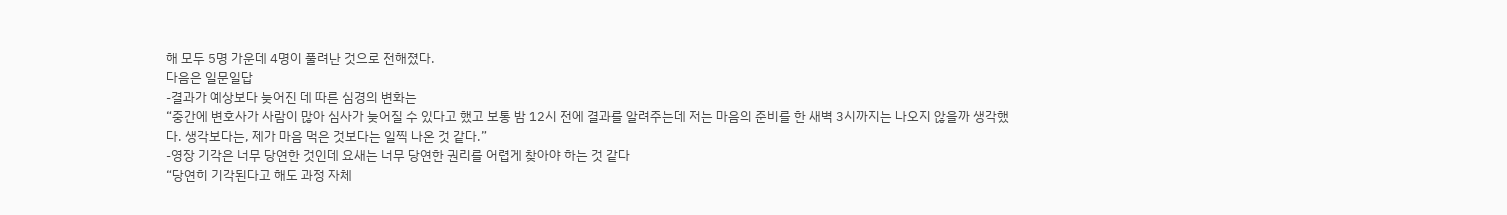해 모두 5명 가운데 4명이 풀려난 것으로 전해졌다.
다음은 일문일답
-결과가 예상보다 늦어진 데 따른 심경의 변화는
“중간에 변호사가 사람이 많아 심사가 늦어질 수 있다고 했고 보통 밤 12시 전에 결과를 알려주는데 저는 마음의 준비를 한 새벽 3시까지는 나오지 않을까 생각했다. 생각보다는, 제가 마음 먹은 것보다는 일찍 나온 것 같다.”
-영장 기각은 너무 당연한 것인데 요새는 너무 당연한 권리를 어렵게 찾아야 하는 것 같다
“당연히 기각된다고 해도 과정 자체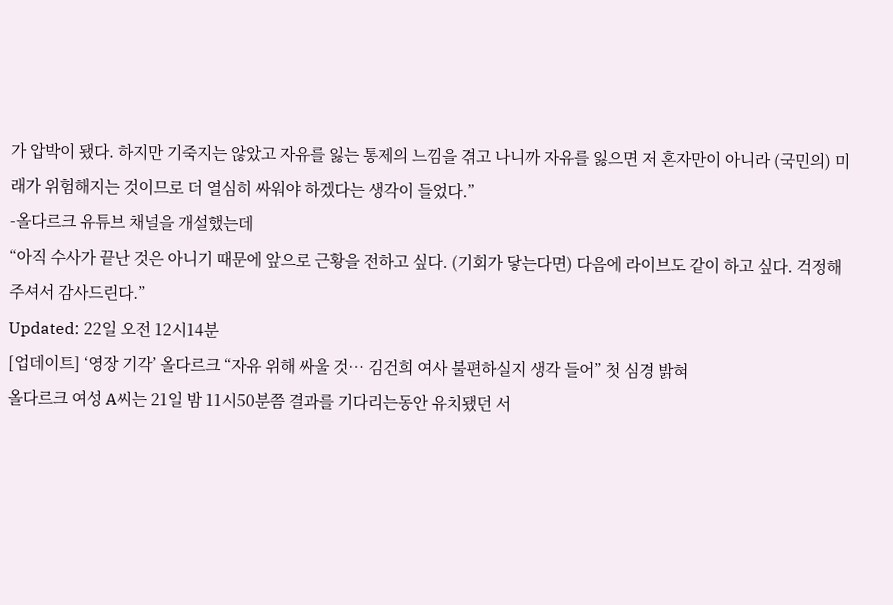가 압박이 됐다. 하지만 기죽지는 않았고 자유를 잃는 통제의 느낌을 겪고 나니까 자유를 잃으면 저 혼자만이 아니라 (국민의) 미래가 위험해지는 것이므로 더 열심히 싸워야 하겠다는 생각이 들었다.”
-올다르크 유튜브 채널을 개설했는데
“아직 수사가 끝난 것은 아니기 때문에 앞으로 근황을 전하고 싶다. (기회가 닿는다면) 다음에 라이브도 같이 하고 싶다. 걱정해주셔서 감사드린다.”
Updated: 22일 오전 12시14분
[업데이트] ‘영장 기각’ 올다르크 “자유 위해 싸울 것… 김건희 여사 불편하실지 생각 들어” 첫 심경 밝혀
올다르크 여성 A씨는 21일 밤 11시50분쯤 결과를 기다리는동안 유치됐던 서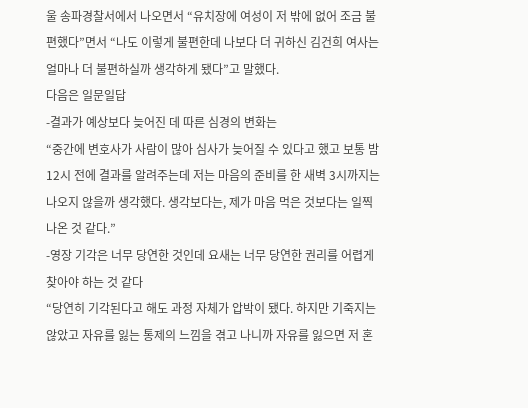울 송파경찰서에서 나오면서 “유치장에 여성이 저 밖에 없어 조금 불편했다”면서 “나도 이렇게 불편한데 나보다 더 귀하신 김건희 여사는 얼마나 더 불편하실까 생각하게 됐다”고 말했다.
다음은 일문일답
-결과가 예상보다 늦어진 데 따른 심경의 변화는
“중간에 변호사가 사람이 많아 심사가 늦어질 수 있다고 했고 보통 밤 12시 전에 결과를 알려주는데 저는 마음의 준비를 한 새벽 3시까지는 나오지 않을까 생각했다. 생각보다는, 제가 마음 먹은 것보다는 일찍 나온 것 같다.”
-영장 기각은 너무 당연한 것인데 요새는 너무 당연한 권리를 어렵게 찾아야 하는 것 같다
“당연히 기각된다고 해도 과정 자체가 압박이 됐다. 하지만 기죽지는 않았고 자유를 잃는 통제의 느낌을 겪고 나니까 자유를 잃으면 저 혼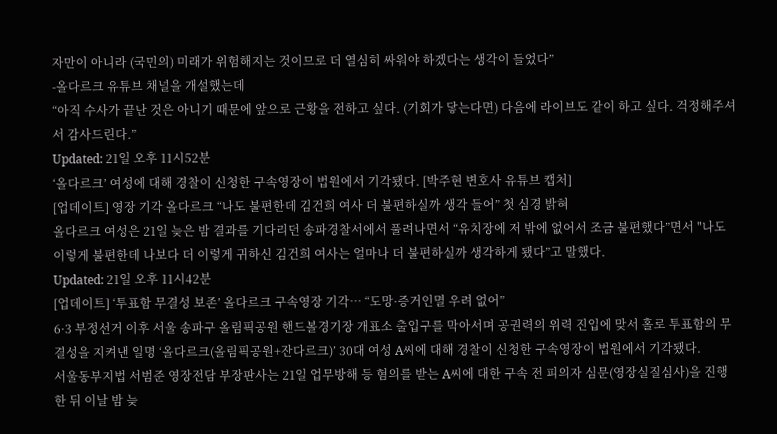자만이 아니라 (국민의) 미래가 위험해지는 것이므로 더 열심히 싸워야 하겠다는 생각이 들었다”
-올다르크 유튜브 채널을 개설했는데
“아직 수사가 끝난 것은 아니기 때문에 앞으로 근황을 전하고 싶다. (기회가 닿는다면) 다음에 라이브도 같이 하고 싶다. 걱정해주셔서 감사드린다.”
Updated: 21일 오후 11시52분
‘올다르크’ 여성에 대해 경찰이 신청한 구속영장이 법원에서 기각됐다. [박주현 변호사 유튜브 캡처]
[업데이트] 영장 기각 올다르크 “나도 불편한데 김건희 여사 더 불편하실까 생각 들어” 첫 심경 밝혀
올다르크 여성은 21일 늦은 밤 결과를 기다리던 송파경찰서에서 풀려나면서 “유치장에 저 밖에 없어서 조금 불편했다”면서 "나도 이렇게 불편한데 나보다 더 이렇게 귀하신 김건희 여사는 얼마나 더 불편하실까 생각하게 됐다”고 말했다.
Updated: 21일 오후 11시42분
[업데이트] ‘투표함 무결성 보존’ 올다르크 구속영장 기각… “도망·증거인멸 우려 없어”
6·3 부정선거 이후 서울 송파구 올림픽공원 핸드볼경기장 개표소 출입구를 막아서며 공권력의 위력 진입에 맞서 홀로 투표함의 무결성을 지켜낸 일명 ‘올다르크(올림픽공원+잔다르크)’ 30대 여성 A씨에 대해 경찰이 신청한 구속영장이 법원에서 기각됐다.
서울동부지법 서범준 영장전담 부장판사는 21일 업무방해 등 혐의를 받는 A씨에 대한 구속 전 피의자 심문(영장실질심사)을 진행한 뒤 이날 밤 늦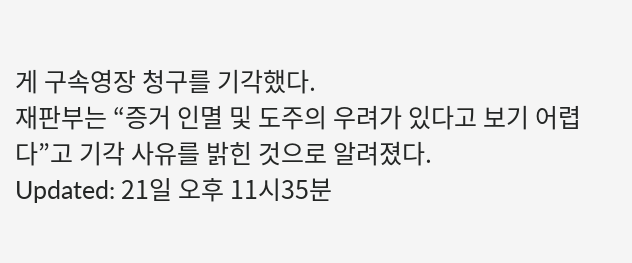게 구속영장 청구를 기각했다.
재판부는 “증거 인멸 및 도주의 우려가 있다고 보기 어렵다”고 기각 사유를 밝힌 것으로 알려졌다.
Updated: 21일 오후 11시35분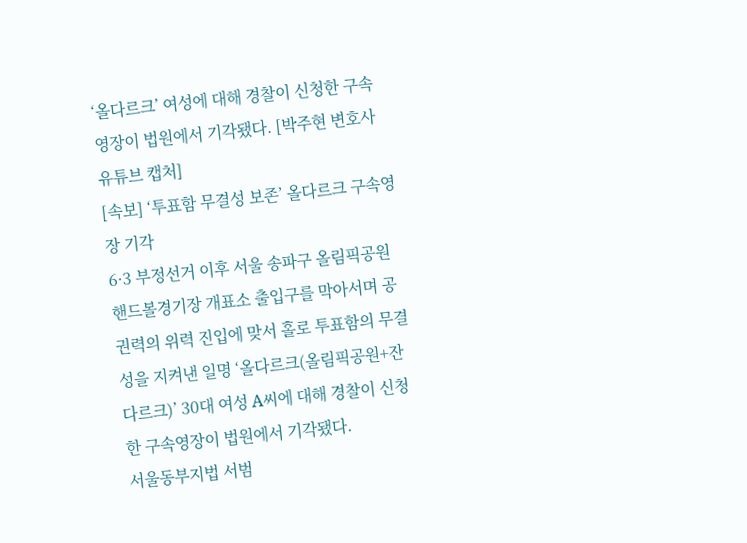‘올다르크’ 여성에 대해 경찰이 신청한 구속영장이 법원에서 기각됐다. [박주현 변호사 유튜브 캡처]
[속보] ‘투표함 무결성 보존’ 올다르크 구속영장 기각
6·3 부정선거 이후 서울 송파구 올림픽공원 핸드볼경기장 개표소 출입구를 막아서며 공권력의 위력 진입에 맞서 홀로 투표함의 무결성을 지켜낸 일명 ‘올다르크(올림픽공원+잔다르크)’ 30대 여성 A씨에 대해 경찰이 신청한 구속영장이 법원에서 기각됐다.
서울동부지법 서범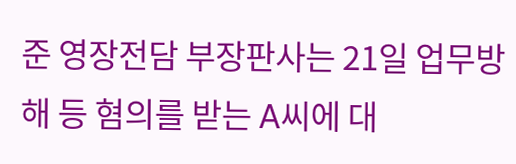준 영장전담 부장판사는 21일 업무방해 등 혐의를 받는 A씨에 대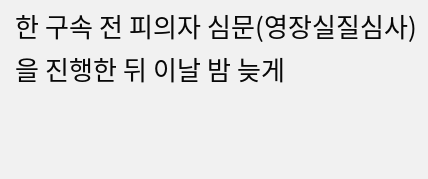한 구속 전 피의자 심문(영장실질심사)을 진행한 뒤 이날 밤 늦게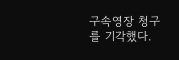구속영장 청구를 기각했다.